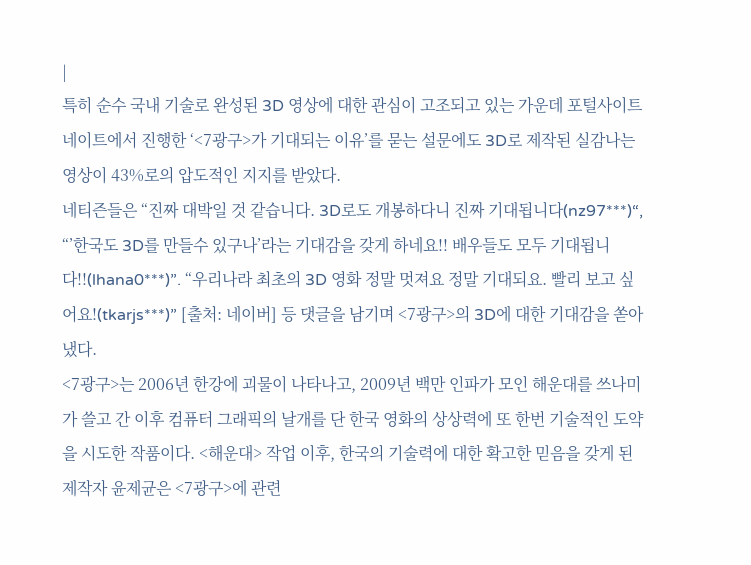|
특히 순수 국내 기술로 완성된 3D 영상에 대한 관심이 고조되고 있는 가운데 포털사이트 네이트에서 진행한 ‘<7광구>가 기대되는 이유’를 묻는 설문에도 3D로 제작된 실감나는 영상이 43%로의 압도적인 지지를 받았다.
네티즌들은 “진짜 대박일 것 같습니다. 3D로도 개봉하다니 진짜 기대됩니다(nz97***)“, “’한국도 3D를 만들수 있구나’라는 기대감을 갖게 하네요!! 배우들도 모두 기대됩니다!!(lhana0***)”. “우리나라 최초의 3D 영화 정말 멋져요 정말 기대되요. 빨리 보고 싶어요!(tkarjs***)” [출처: 네이버] 등 댓글을 남기며 <7광구>의 3D에 대한 기대감을 쏟아냈다.
<7광구>는 2006년 한강에 괴물이 나타나고, 2009년 백만 인파가 모인 해운대를 쓰나미가 쓸고 간 이후 컴퓨터 그래픽의 날개를 단 한국 영화의 상상력에 또 한번 기술적인 도약을 시도한 작품이다. <해운대> 작업 이후, 한국의 기술력에 대한 확고한 믿음을 갖게 된 제작자 윤제균은 <7광구>에 관련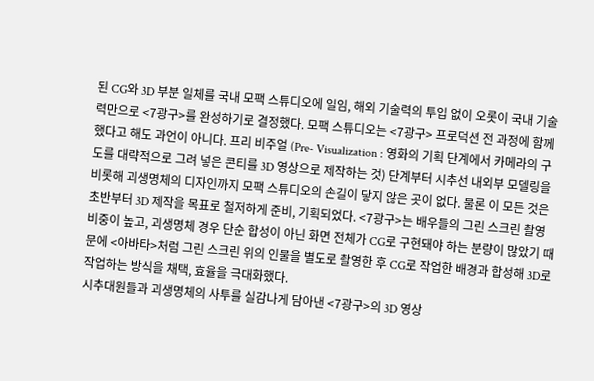된 CG와 3D 부분 일체를 국내 모팩 스튜디오에 일임, 해외 기술력의 투입 없이 오롯이 국내 기술력만으로 <7광구>를 완성하기로 결정했다. 모팩 스튜디오는 <7광구> 프로덕션 전 과정에 함께 했다고 해도 과언이 아니다. 프리 비주얼 (Pre- Visualization : 영화의 기획 단계에서 카메라의 구도를 대략적으로 그려 넣은 콘티를 3D 영상으로 제작하는 것) 단계부터 시추선 내외부 모델링을 비롯해 괴생명체의 디자인까지 모팩 스튜디오의 손길이 닿지 않은 곳이 없다. 물론 이 모든 것은 초반부터 3D 제작을 목표로 철저하게 준비, 기획되었다. <7광구>는 배우들의 그린 스크린 촬영 비중이 높고, 괴생명체 경우 단순 합성이 아닌 화면 전체가 CG로 구현돼야 하는 분량이 많았기 때문에 <아바타>처럼 그린 스크린 위의 인물을 별도로 촬영한 후 CG로 작업한 배경과 합성해 3D로 작업하는 방식을 채택, 효율을 극대화했다.
시추대원들과 괴생명체의 사투를 실감나게 담아낸 <7광구>의 3D 영상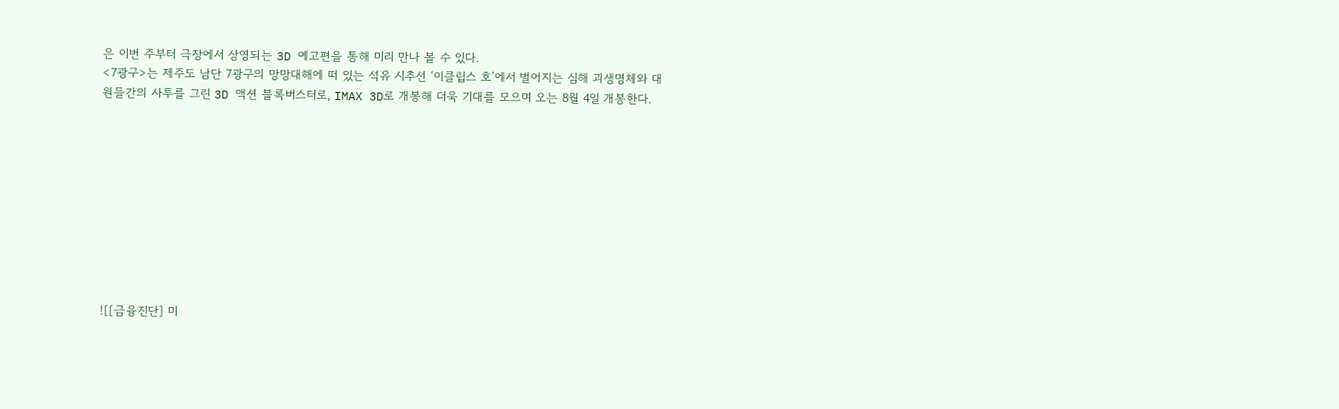은 이번 주부터 극장에서 상영되는 3D 예고편을 통해 미리 만나 볼 수 있다.
<7광구>는 제주도 남단 7광구의 망망대해에 떠 있는 석유 시추선 ‘이클립스 호’에서 벌어지는 심해 괴생명체와 대원들간의 사투를 그린 3D 액션 블록버스터로, IMAX 3D로 개봉해 더욱 기대를 모으며 오는 8월 4일 개봉한다.










![[금융진단] 미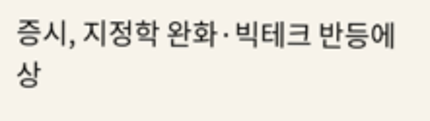증시, 지정학 완화·빅테크 반등에 상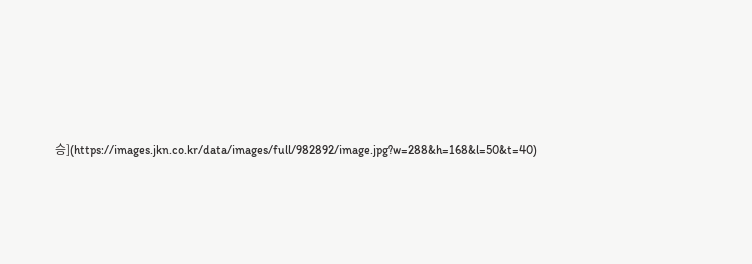승](https://images.jkn.co.kr/data/images/full/982892/image.jpg?w=288&h=168&l=50&t=40)